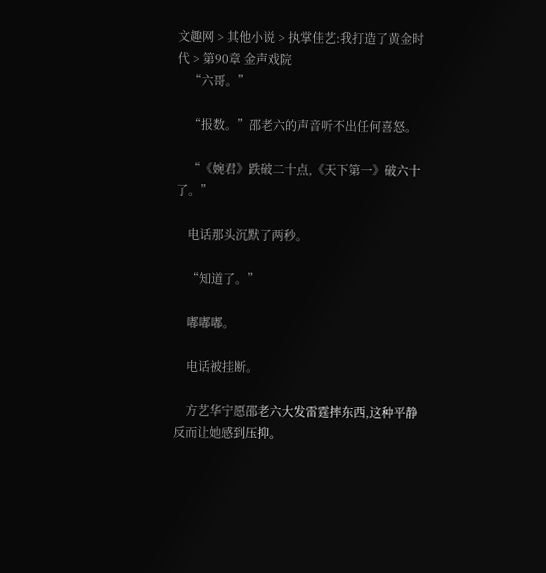文趣网 > 其他小说 > 执掌佳艺:我打造了黄金时代 > 第90章 金声戏院
    “六哥。”

    “报数。”邵老六的声音听不出任何喜怒。

    “《婉君》跌破二十点,《天下第一》破六十了。”

    电话那头沉默了两秒。

    “知道了。”

    嘟嘟嘟。

    电话被挂断。

    方艺华宁愿邵老六大发雷霆摔东西,这种平静反而让她感到压抑。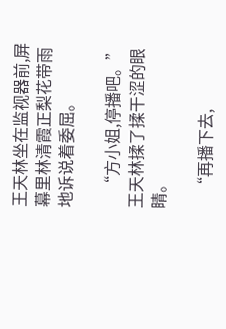王天林坐在监视器前,屏幕里林清霞正梨花带雨地诉说着委屈。

    “方小姐,停播吧。”王天林揉了揉干涩的眼睛。

    “再播下去,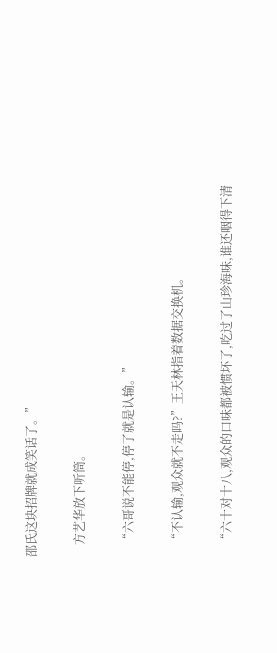邵氏这块招牌就成笑话了。”

    方艺华放下听筒。

    “六哥说不能停,停了就是认输。”

    “不认输,观众就不走吗?”王天林指着数据交换机。

    “六十对十八,观众的口味都被惯坏了,吃过了山珍海味,谁还咽得下清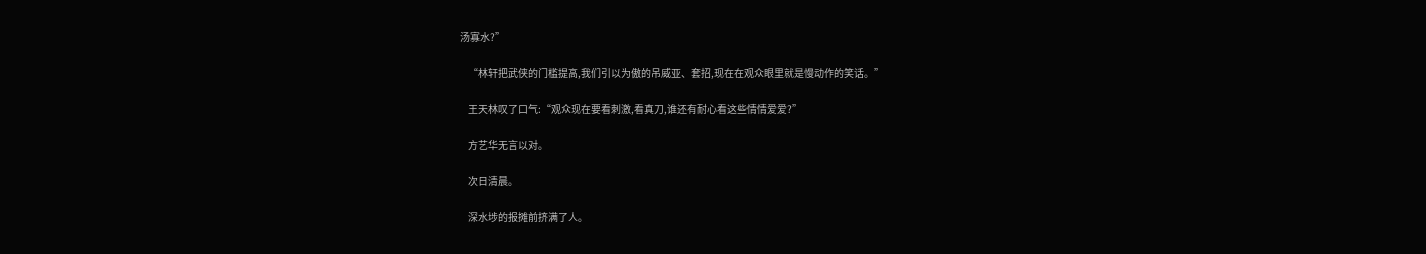汤寡水?”

    “林轩把武侠的门槛提高,我们引以为傲的吊威亚、套招,现在在观众眼里就是慢动作的笑话。”

    王天林叹了口气:“观众现在要看刺激,看真刀,谁还有耐心看这些情情爱爱?”

    方艺华无言以对。

    次日清晨。

    深水埗的报摊前挤满了人。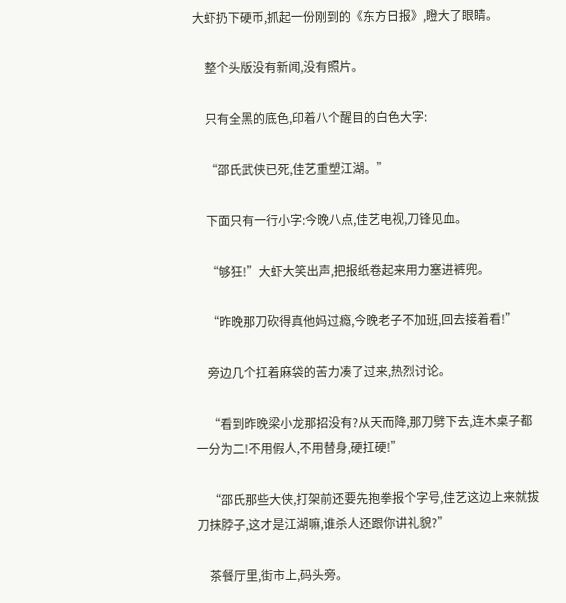大虾扔下硬币,抓起一份刚到的《东方日报》,瞪大了眼睛。

    整个头版没有新闻,没有照片。

    只有全黑的底色,印着八个醒目的白色大字:

    “邵氏武侠已死,佳艺重塑江湖。”

    下面只有一行小字:今晚八点,佳艺电视,刀锋见血。

    “够狂!”大虾大笑出声,把报纸卷起来用力塞进裤兜。

    “昨晚那刀砍得真他妈过瘾,今晚老子不加班,回去接着看!”

    旁边几个扛着麻袋的苦力凑了过来,热烈讨论。

    “看到昨晚梁小龙那招没有?从天而降,那刀劈下去,连木桌子都一分为二!不用假人,不用替身,硬扛硬!”

    “邵氏那些大侠,打架前还要先抱拳报个字号,佳艺这边上来就拔刀抹脖子,这才是江湖嘛,谁杀人还跟你讲礼貌?”

    茶餐厅里,街市上,码头旁。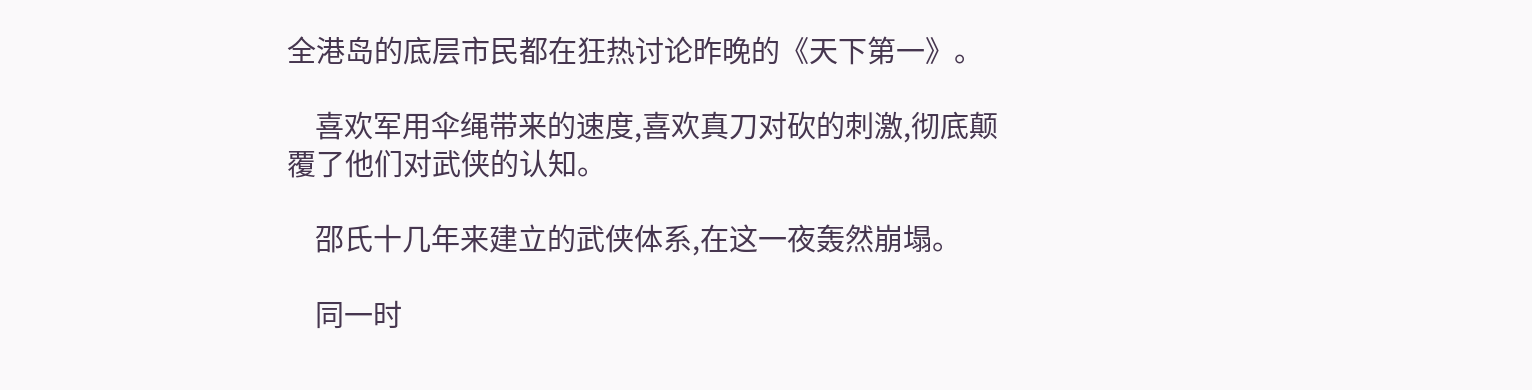全港岛的底层市民都在狂热讨论昨晚的《天下第一》。

    喜欢军用伞绳带来的速度,喜欢真刀对砍的刺激,彻底颠覆了他们对武侠的认知。

    邵氏十几年来建立的武侠体系,在这一夜轰然崩塌。

    同一时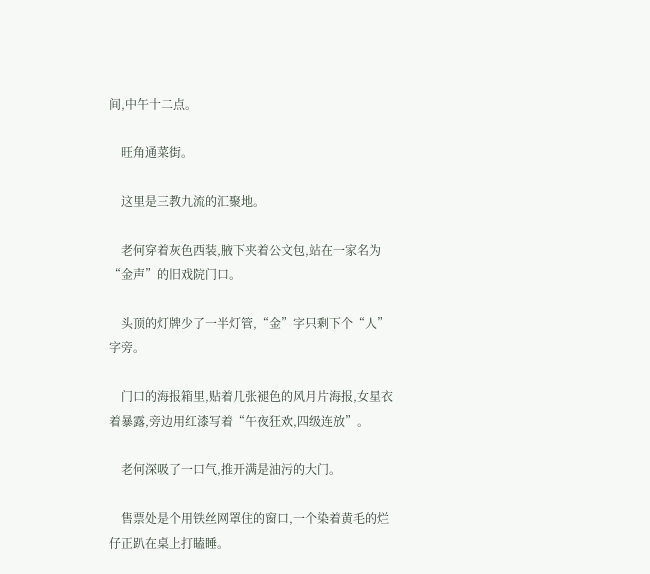间,中午十二点。

    旺角通菜街。

    这里是三教九流的汇聚地。

    老何穿着灰色西装,腋下夹着公文包,站在一家名为“金声”的旧戏院门口。

    头顶的灯牌少了一半灯管,“金”字只剩下个“人”字旁。

    门口的海报箱里,贴着几张褪色的风月片海报,女星衣着暴露,旁边用红漆写着“午夜狂欢,四级连放”。

    老何深吸了一口气,推开满是油污的大门。

    售票处是个用铁丝网罩住的窗口,一个染着黄毛的烂仔正趴在桌上打瞌睡。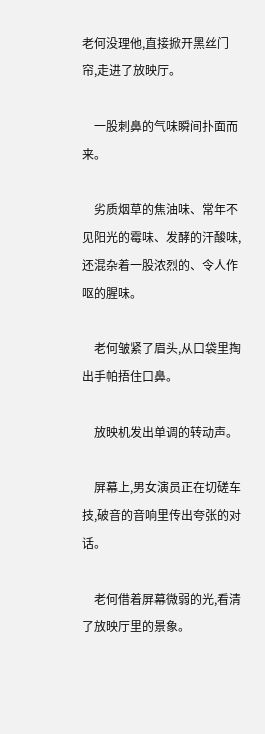老何没理他,直接掀开黑丝门帘,走进了放映厅。

    一股刺鼻的气味瞬间扑面而来。

    劣质烟草的焦油味、常年不见阳光的霉味、发酵的汗酸味,还混杂着一股浓烈的、令人作呕的腥味。

    老何皱紧了眉头,从口袋里掏出手帕捂住口鼻。

    放映机发出单调的转动声。

    屏幕上,男女演员正在切磋车技,破音的音响里传出夸张的对话。

    老何借着屏幕微弱的光,看清了放映厅里的景象。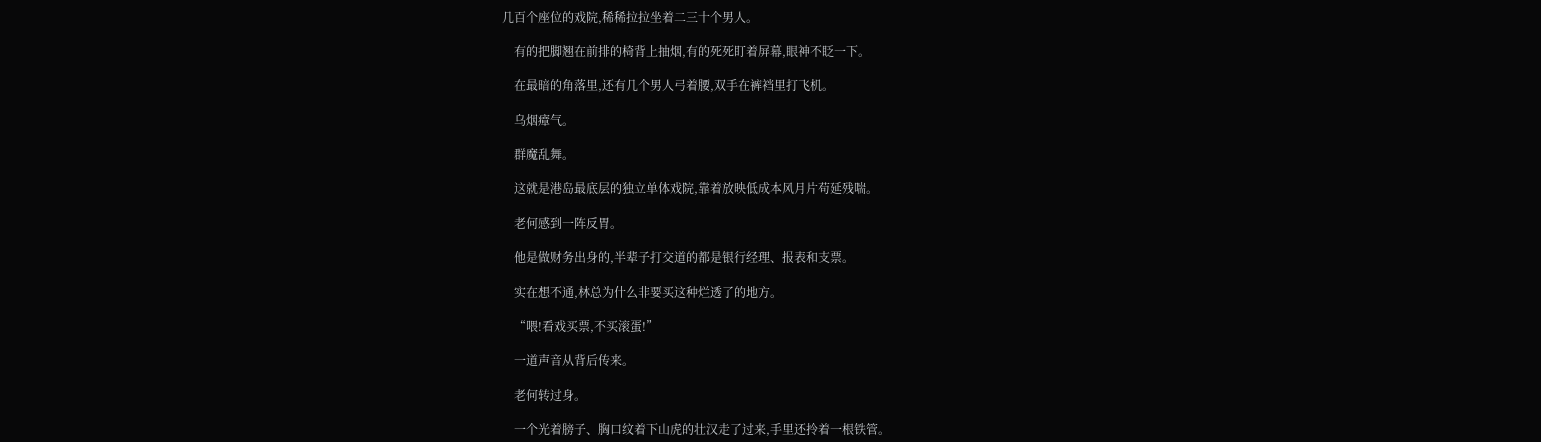几百个座位的戏院,稀稀拉拉坐着二三十个男人。

    有的把脚翘在前排的椅背上抽烟,有的死死盯着屏幕,眼神不眨一下。

    在最暗的角落里,还有几个男人弓着腰,双手在裤裆里打飞机。

    乌烟瘴气。

    群魔乱舞。

    这就是港岛最底层的独立单体戏院,靠着放映低成本风月片苟延残喘。

    老何感到一阵反胃。

    他是做财务出身的,半辈子打交道的都是银行经理、报表和支票。

    实在想不通,林总为什么非要买这种烂透了的地方。

    “喂!看戏买票,不买滚蛋!”

    一道声音从背后传来。

    老何转过身。

    一个光着膀子、胸口纹着下山虎的壮汉走了过来,手里还拎着一根铁管。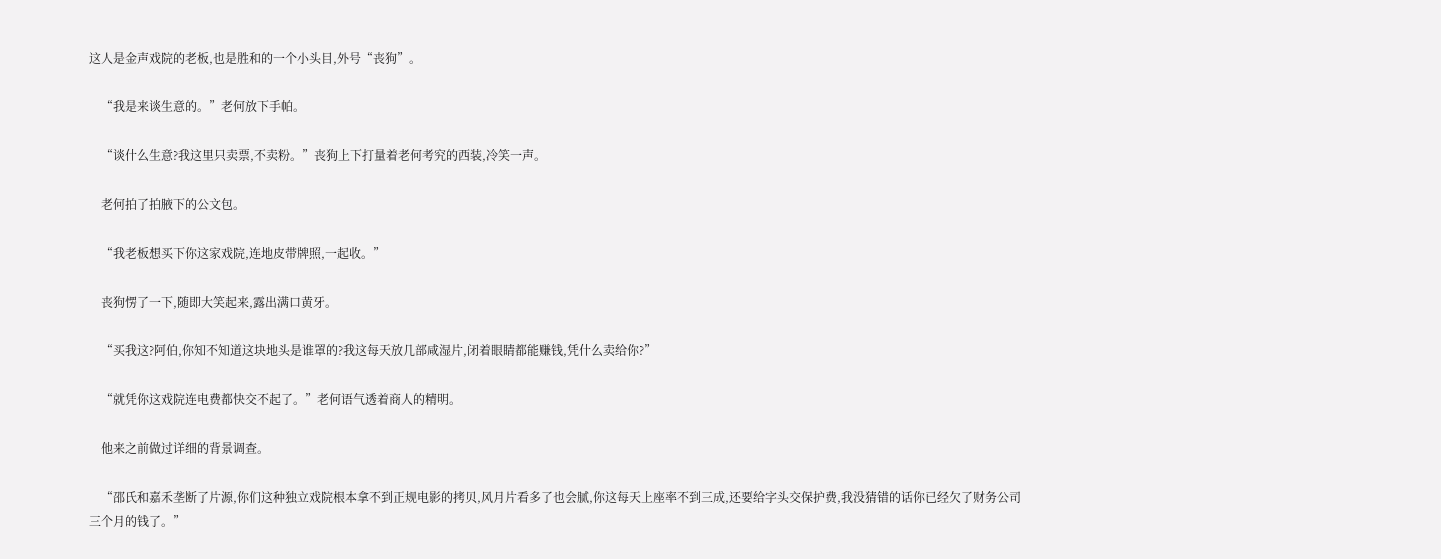这人是金声戏院的老板,也是胜和的一个小头目,外号“丧狗”。

    “我是来谈生意的。”老何放下手帕。

    “谈什么生意?我这里只卖票,不卖粉。”丧狗上下打量着老何考究的西装,冷笑一声。

    老何拍了拍腋下的公文包。

    “我老板想买下你这家戏院,连地皮带牌照,一起收。”

    丧狗愣了一下,随即大笑起来,露出满口黄牙。

    “买我这?阿伯,你知不知道这块地头是谁罩的?我这每天放几部咸湿片,闭着眼睛都能赚钱,凭什么卖给你?”

    “就凭你这戏院连电费都快交不起了。”老何语气透着商人的精明。

    他来之前做过详细的背景调查。

    “邵氏和嘉禾垄断了片源,你们这种独立戏院根本拿不到正规电影的拷贝,风月片看多了也会腻,你这每天上座率不到三成,还要给字头交保护费,我没猜错的话你已经欠了财务公司三个月的钱了。”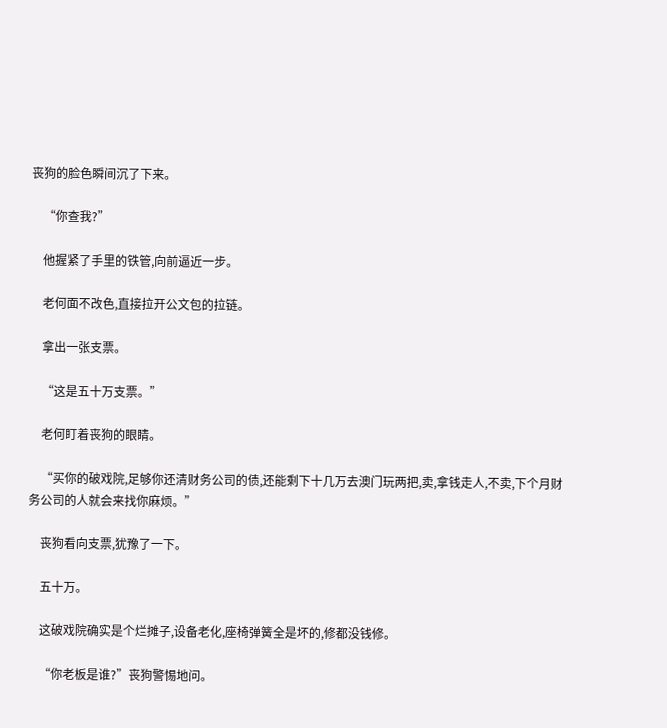丧狗的脸色瞬间沉了下来。

    “你查我?”

    他握紧了手里的铁管,向前逼近一步。

    老何面不改色,直接拉开公文包的拉链。

    拿出一张支票。

    “这是五十万支票。”

    老何盯着丧狗的眼睛。

    “买你的破戏院,足够你还清财务公司的债,还能剩下十几万去澳门玩两把,卖,拿钱走人,不卖,下个月财务公司的人就会来找你麻烦。”

    丧狗看向支票,犹豫了一下。

    五十万。

    这破戏院确实是个烂摊子,设备老化,座椅弹簧全是坏的,修都没钱修。

    “你老板是谁?”丧狗警惕地问。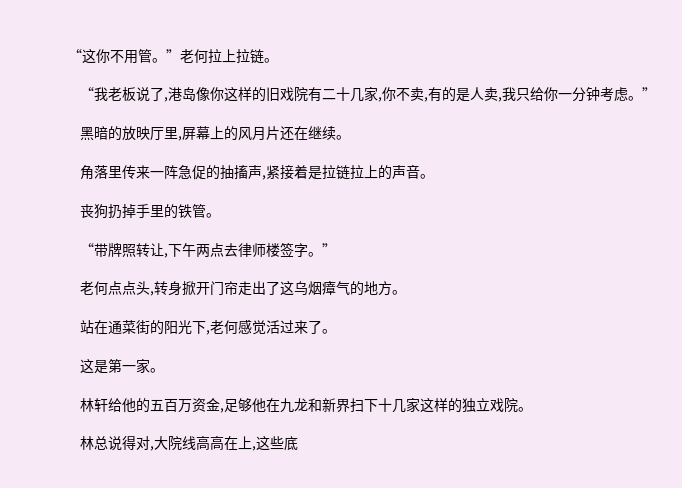“这你不用管。”老何拉上拉链。

    “我老板说了,港岛像你这样的旧戏院有二十几家,你不卖,有的是人卖,我只给你一分钟考虑。”

    黑暗的放映厅里,屏幕上的风月片还在继续。

    角落里传来一阵急促的抽搐声,紧接着是拉链拉上的声音。

    丧狗扔掉手里的铁管。

    “带牌照转让,下午两点去律师楼签字。”

    老何点点头,转身掀开门帘走出了这乌烟瘴气的地方。

    站在通菜街的阳光下,老何感觉活过来了。

    这是第一家。

    林轩给他的五百万资金,足够他在九龙和新界扫下十几家这样的独立戏院。

    林总说得对,大院线高高在上,这些底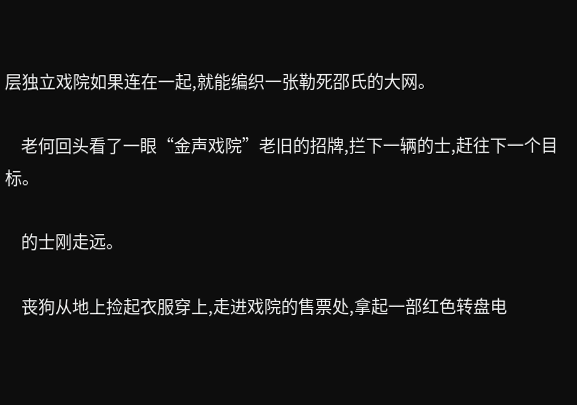层独立戏院如果连在一起,就能编织一张勒死邵氏的大网。

    老何回头看了一眼“金声戏院”老旧的招牌,拦下一辆的士,赶往下一个目标。

    的士刚走远。

    丧狗从地上捡起衣服穿上,走进戏院的售票处,拿起一部红色转盘电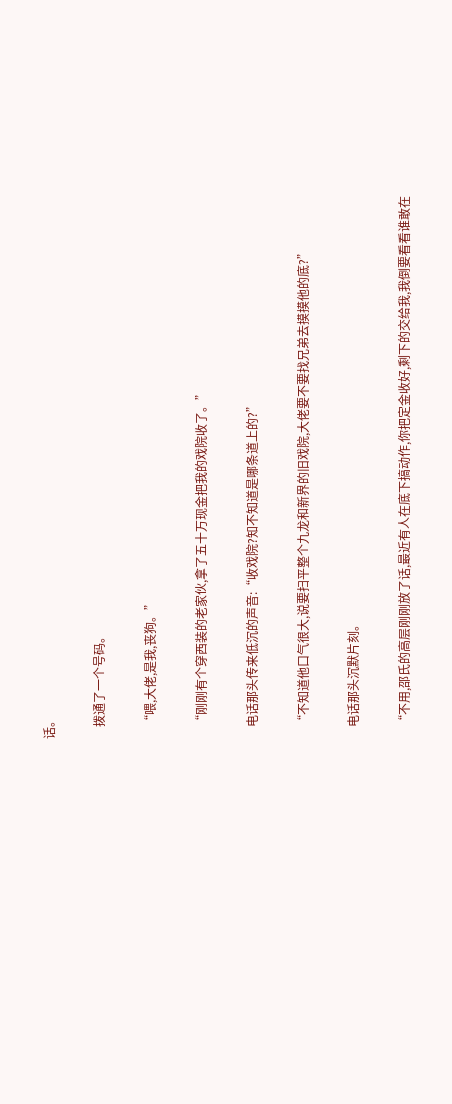话。

    拨通了一个号码。

    “喂,大佬,是我,丧狗。”

    “刚刚有个穿西装的老家伙,拿了五十万现金把我的戏院收了。”

    电话那头传来低沉的声音:“收戏院?知不知道是哪条道上的?”

    “不知道他口气很大,说要扫平整个九龙和新界的旧戏院,大佬要不要找兄弟去摸摸他的底?”

    电话那头沉默片刻。

    “不用,邵氏的高层刚刚放了话,最近有人在底下搞动作,你把定金收好,剩下的交给我,我倒要看看谁敢在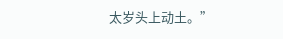太岁头上动土。”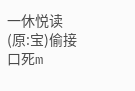一休悦读(原:宝)偷接口死m